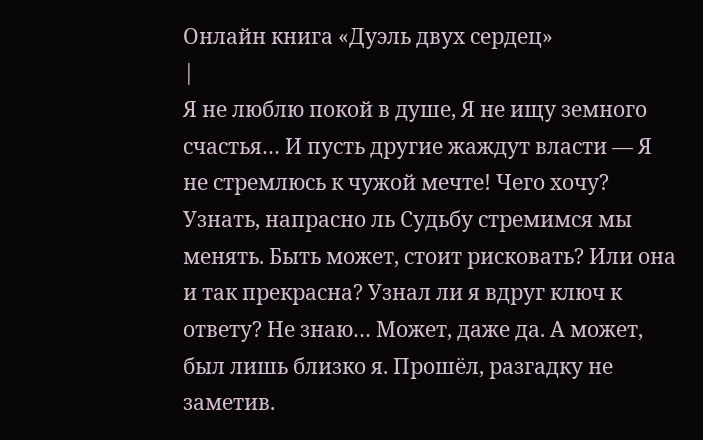Онлайн книга «Дуэль двух сердец»
|
Я не люблю покой в душе, Я не ищу земного счастья… И пусть другие жаждут власти — Я не стремлюсь к чужой мечте! Чего хочу? Узнать, напрасно ль Судьбу стремимся мы менять. Быть может, стоит рисковать? Или она и так прекрасна? Узнал ли я вдруг ключ к ответу? Не знаю… Может, даже да. А может, был лишь близко я. Прошёл, разгадку не заметив.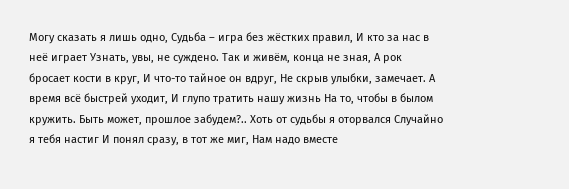Могу сказать я лишь одно, Судьба – игра без жёстких правил, И кто за нас в неё играет Узнать, увы, не суждено. Так и живём, конца не зная, А рок бросает кости в круг, И что-то тайное он вдруг, Не скрыв улыбки, замечает. А время всё быстрей уходит, И глупо тратить нашу жизнь На то, чтобы в былом кружить. Быть может, прошлое забудем?.. Хоть от судьбы я оторвался Случайно я тебя настиг И понял сразу, в тот же миг, Нам надо вместе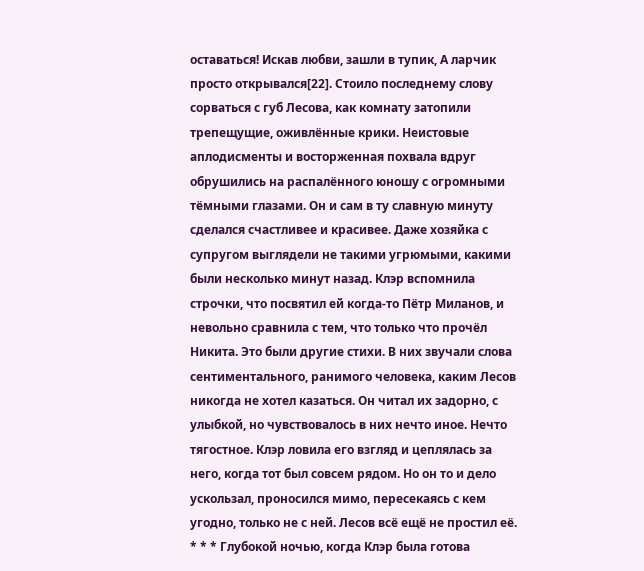оставаться! Искав любви, зашли в тупик, А ларчик просто открывался[22]. Стоило последнему слову сорваться с губ Лесова, как комнату затопили трепещущие, оживлённые крики. Неистовые аплодисменты и восторженная похвала вдруг обрушились на распалённого юношу с огромными тёмными глазами. Он и сам в ту славную минуту сделался счастливее и красивее. Даже хозяйка с супругом выглядели не такими угрюмыми, какими были несколько минут назад. Клэр вспомнила строчки, что посвятил ей когда-то Пётр Миланов, и невольно сравнила с тем, что только что прочёл Никита. Это были другие стихи. В них звучали слова сентиментального, ранимого человека, каким Лесов никогда не хотел казаться. Он читал их задорно, с улыбкой, но чувствовалось в них нечто иное. Нечто тягостное. Клэр ловила его взгляд и цеплялась за него, когда тот был совсем рядом. Но он то и дело ускользал, проносился мимо, пересекаясь с кем угодно, только не с ней. Лесов всё ещё не простил её. * * * Глубокой ночью, когда Клэр была готова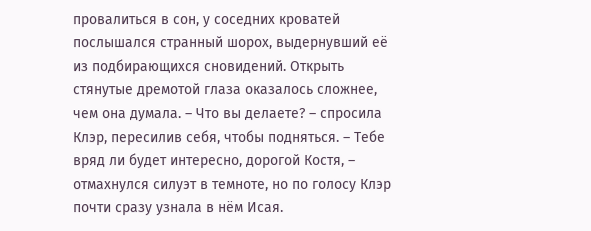провалиться в сон, у соседних кроватей послышался странный шорох, выдернувший её из подбирающихся сновидений. Открыть стянутые дремотой глаза оказалось сложнее, чем она думала. – Что вы делаете? – спросила Клэр, пересилив себя, чтобы подняться. – Тебе вряд ли будет интересно, дорогой Костя, – отмахнулся силуэт в темноте, но по голосу Клэр почти сразу узнала в нём Исая.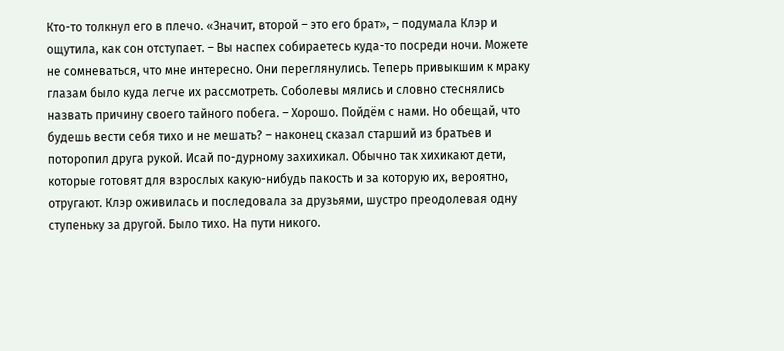Кто-то толкнул его в плечо. «Значит, второй – это его брат», – подумала Клэр и ощутила, как сон отступает. – Вы наспех собираетесь куда-то посреди ночи. Можете не сомневаться, что мне интересно. Они переглянулись. Теперь привыкшим к мраку глазам было куда легче их рассмотреть. Соболевы мялись и словно стеснялись назвать причину своего тайного побега. – Хорошо. Пойдём с нами. Но обещай, что будешь вести себя тихо и не мешать? – наконец сказал старший из братьев и поторопил друга рукой. Исай по-дурному захихикал. Обычно так хихикают дети, которые готовят для взрослых какую-нибудь пакость и за которую их, вероятно, отругают. Клэр оживилась и последовала за друзьями, шустро преодолевая одну ступеньку за другой. Было тихо. На пути никого.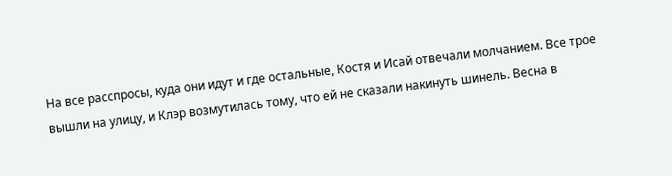На все расспросы, куда они идут и где остальные, Костя и Исай отвечали молчанием. Все трое вышли на улицу, и Клэр возмутилась тому, что ей не сказали накинуть шинель. Весна в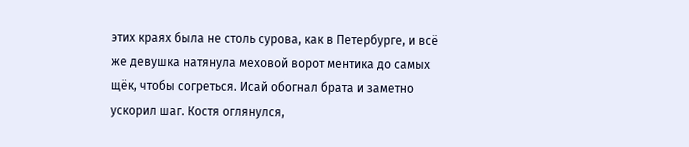этих краях была не столь сурова, как в Петербурге, и всё же девушка натянула меховой ворот ментика до самых щёк, чтобы согреться. Исай обогнал брата и заметно ускорил шаг. Костя оглянулся,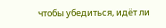чтобы убедиться, идёт ли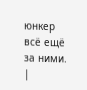юнкер всё ещё за ними. |